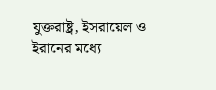যুক্তরাষ্ট্র, ইসরায়েল ও ইরানের মধ্যে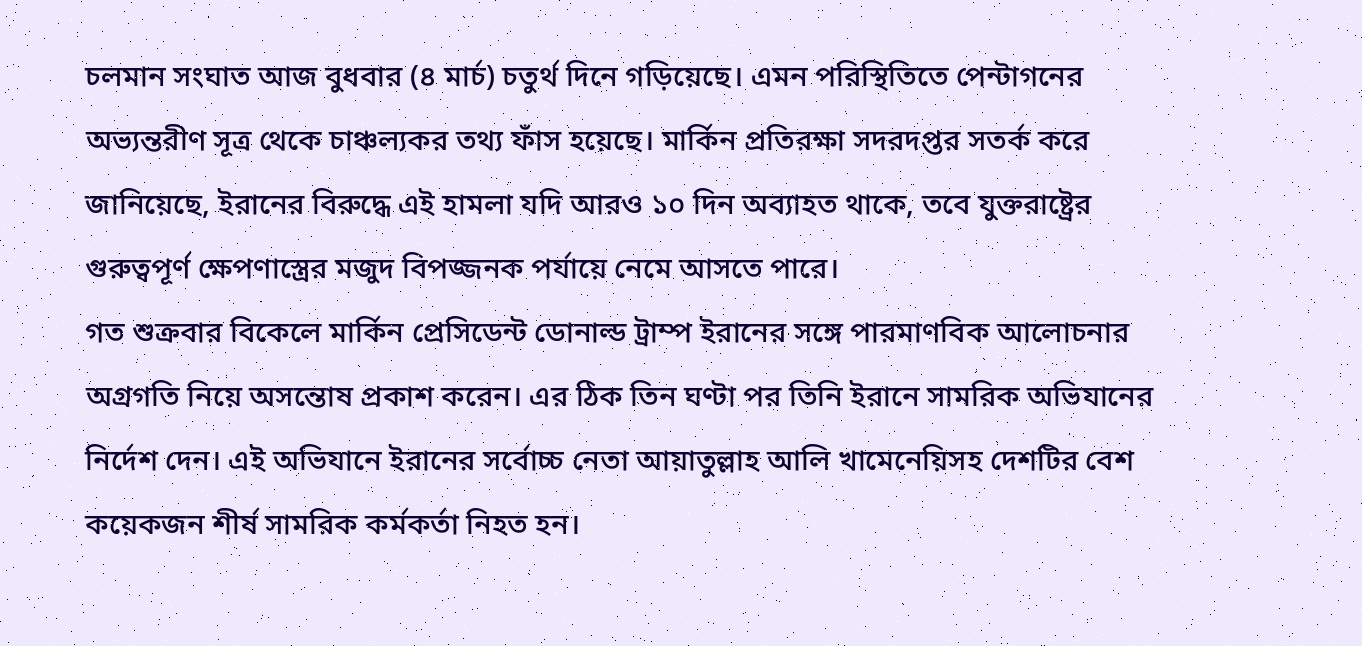চলমান সংঘাত আজ বুধবার (৪ মার্চ) চতুর্থ দিনে গড়িয়েছে। এমন পরিস্থিতিতে পেন্টাগনের অভ্যন্তরীণ সূত্র থেকে চাঞ্চল্যকর তথ্য ফাঁস হয়েছে। মার্কিন প্রতিরক্ষা সদরদপ্তর সতর্ক করে জানিয়েছে, ইরানের বিরুদ্ধে এই হামলা যদি আরও ১০ দিন অব্যাহত থাকে, তবে যুক্তরাষ্ট্রের গুরুত্বপূর্ণ ক্ষেপণাস্ত্রের মজুদ বিপজ্জনক পর্যায়ে নেমে আসতে পারে।
গত শুক্রবার বিকেলে মার্কিন প্রেসিডেন্ট ডোনাল্ড ট্রাম্প ইরানের সঙ্গে পারমাণবিক আলোচনার অগ্রগতি নিয়ে অসন্তোষ প্রকাশ করেন। এর ঠিক তিন ঘণ্টা পর তিনি ইরানে সামরিক অভিযানের নির্দেশ দেন। এই অভিযানে ইরানের সর্বোচ্চ নেতা আয়াতুল্লাহ আলি খামেনেয়িসহ দেশটির বেশ কয়েকজন শীর্ষ সামরিক কর্মকর্তা নিহত হন।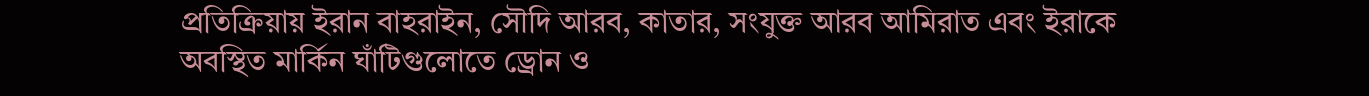প্রতিক্রিয়ায় ইরান বাহরাইন, সৌদি আরব, কাতার, সংযুক্ত আরব আমিরাত এবং ইরাকে অবস্থিত মার্কিন ঘাঁটিগুলোতে ড্রোন ও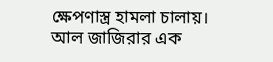ক্ষেপণাস্ত্র হামলা চালায়।
আল জাজিরার এক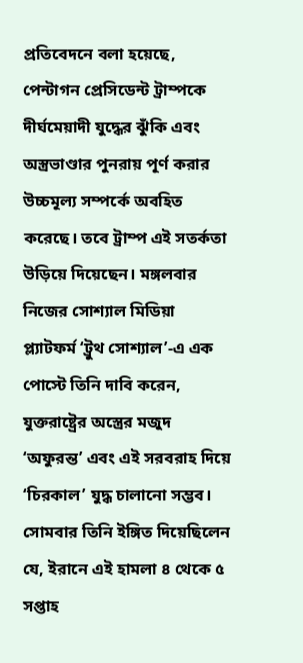প্রতিবেদনে বলা হয়েছে, পেন্টাগন প্রেসিডেন্ট ট্রাম্পকে দীর্ঘমেয়াদী যুদ্ধের ঝুঁকি এবং অস্ত্রভাণ্ডার পুনরায় পূর্ণ করার উচ্চমূল্য সম্পর্কে অবহিত করেছে। তবে ট্রাম্প এই সতর্কতা উড়িয়ে দিয়েছেন। মঙ্গলবার নিজের সোশ্যাল মিডিয়া প্ল্যাটফর্ম ‘ট্রুথ সোশ্যাল’-এ এক পোস্টে তিনি দাবি করেন, যুক্তরাষ্ট্রের অস্ত্রের মজুদ ‘অফুরন্ত’ এবং এই সরবরাহ দিয়ে ‘চিরকাল’ যুদ্ধ চালানো সম্ভব। সোমবার তিনি ইঙ্গিত দিয়েছিলেন যে, ইরানে এই হামলা ৪ থেকে ৫ সপ্তাহ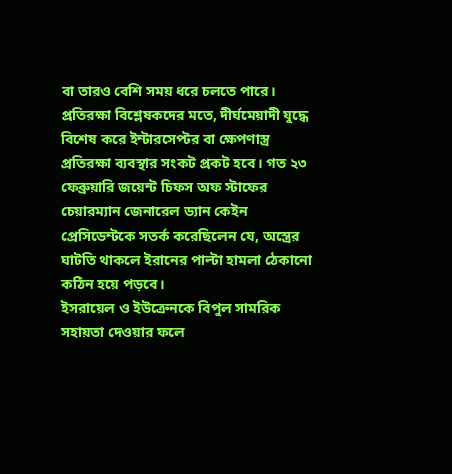বা তারও বেশি সময় ধরে চলতে পারে।
প্রতিরক্ষা বিশ্লেষকদের মতে, দীর্ঘমেয়াদী যুদ্ধে বিশেষ করে ইন্টারসেপ্টর বা ক্ষেপণাস্ত্র প্রতিরক্ষা ব্যবস্থার সংকট প্রকট হবে। গত ২৩ ফেব্রুয়ারি জয়েন্ট চিফস অফ স্টাফের চেয়ারম্যান জেনারেল ড্যান কেইন প্রেসিডেন্টকে সতর্ক করেছিলেন যে, অস্ত্রের ঘাটতি থাকলে ইরানের পাল্টা হামলা ঠেকানো কঠিন হয়ে পড়বে।
ইসরায়েল ও ইউক্রেনকে বিপুল সামরিক সহায়তা দেওয়ার ফলে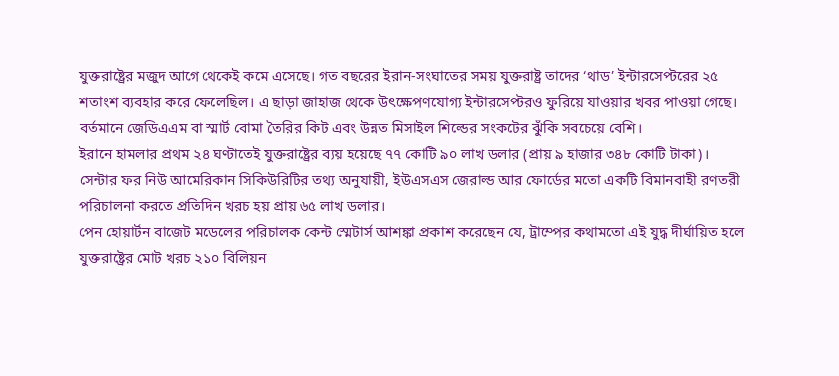যুক্তরাষ্ট্রের মজুদ আগে থেকেই কমে এসেছে। গত বছরের ইরান-সংঘাতের সময় যুক্তরাষ্ট্র তাদের ‘থাড’ ইন্টারসেপ্টরের ২৫ শতাংশ ব্যবহার করে ফেলেছিল। এ ছাড়া জাহাজ থেকে উৎক্ষেপণযোগ্য ইন্টারসেপ্টরও ফুরিয়ে যাওয়ার খবর পাওয়া গেছে। বর্তমানে জেডিএএম বা স্মার্ট বোমা তৈরির কিট এবং উন্নত মিসাইল শিল্ডের সংকটের ঝুঁকি সবচেয়ে বেশি।
ইরানে হামলার প্রথম ২৪ ঘণ্টাতেই যুক্তরাষ্ট্রের ব্যয় হয়েছে ৭৭ কোটি ৯০ লাখ ডলার (প্রায় ৯ হাজার ৩৪৮ কোটি টাকা)। সেন্টার ফর নিউ আমেরিকান সিকিউরিটির তথ্য অনুযায়ী, ইউএসএস জেরাল্ড আর ফোর্ডের মতো একটি বিমানবাহী রণতরী পরিচালনা করতে প্রতিদিন খরচ হয় প্রায় ৬৫ লাখ ডলার।
পেন হোয়ার্টন বাজেট মডেলের পরিচালক কেন্ট স্মেটার্স আশঙ্কা প্রকাশ করেছেন যে, ট্রাম্পের কথামতো এই যুদ্ধ দীর্ঘায়িত হলে যুক্তরাষ্ট্রের মোট খরচ ২১০ বিলিয়ন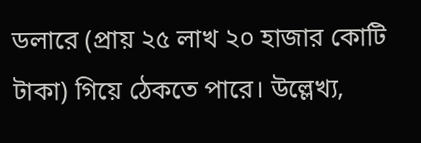ডলারে (প্রায় ২৫ লাখ ২০ হাজার কোটি টাকা) গিয়ে ঠেকতে পারে। উল্লেখ্য,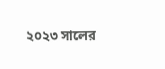২০২৩ সালের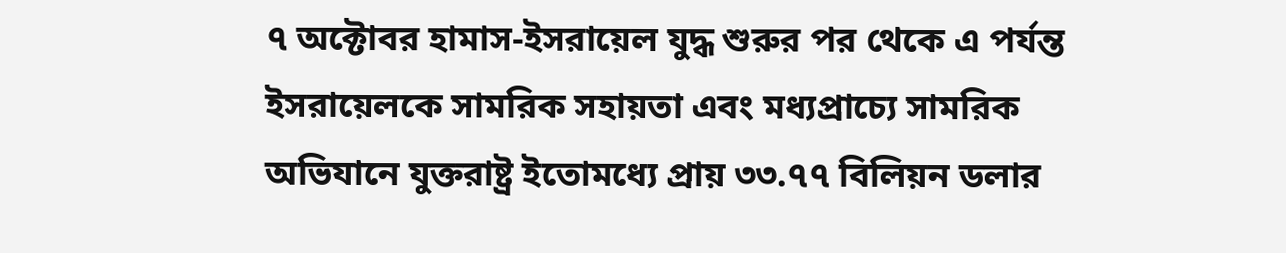৭ অক্টোবর হামাস-ইসরায়েল যুদ্ধ শুরুর পর থেকে এ পর্যন্ত ইসরায়েলকে সামরিক সহায়তা এবং মধ্যপ্রাচ্যে সামরিক অভিযানে যুক্তরাষ্ট্র ইতোমধ্যে প্রায় ৩৩.৭৭ বিলিয়ন ডলার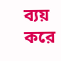ব্যয় করে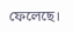ফেলেছে।